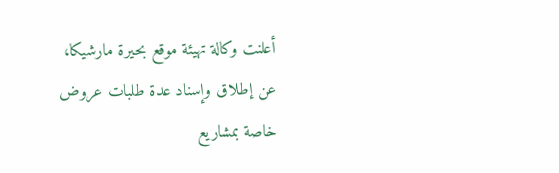أعلنت وكالة تهيئة موقع بحيرة مارشيكا، عن إطلاق وإسناد عدة طلبات عروض خاصة بمشاريع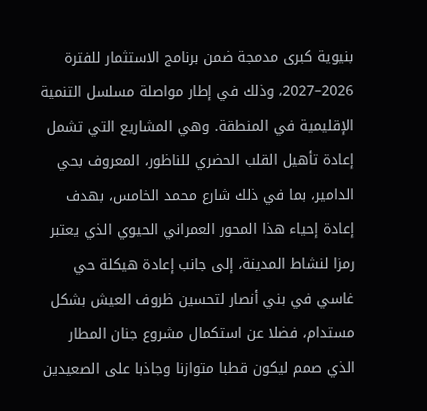بنيوية كبرى مدمجة ضمن برنامج الاستثمار للفترة 2026–2027، وذلك في إطار مواصلة مسلسل التنمية الإقليمية في المنطقة. وهي المشاريع التي تشمل إعادة تأهيل القلب الحضري للناظور، المعروف بحي الدامير، بما في ذلك شارع محمد الخامس، بهدف إعادة إحياء هذا المحور العمراني الحيوي الذي يعتبر رمزا لنشاط المدينة، إلى جانب إعادة هيكلة حي غاسي في بني أنصار لتحسين ظروف العيش بشكل مستدام، فضلا عن استكمال مشروع جنان المطار الذي صمم ليكون قطبا متوازنا وجاذبا على الصعيدين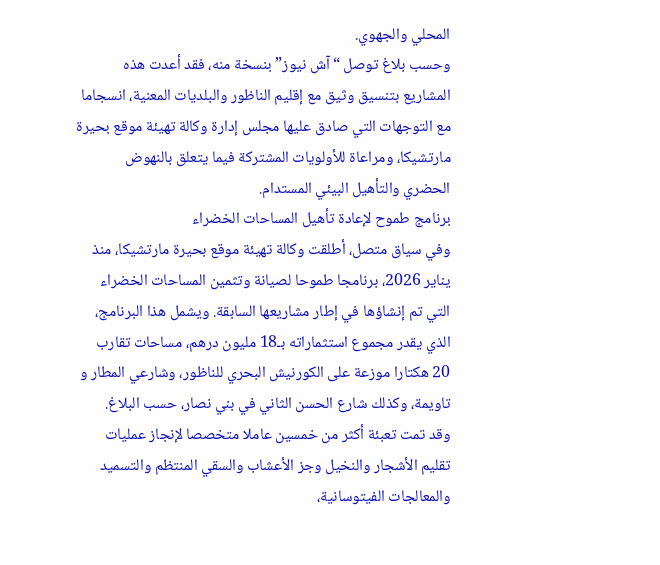المحلي والجهوي.
وحسب بلاغ توصل “آش نيوز” بنسخة منه، فقد أعدت هذه المشاريع بتنسيق وثيق مع إقليم الناظور والبلديات المعنية، انسجاما مع التوجهات التي صادق عليها مجلس إدارة وكالة تهيئة موقع بحيرة مارتشيكا، ومراعاة للأولويات المشتركة فيما يتعلق بالنهوض الحضري والتأهيل البيئي المستدام.
برنامج طموح لإعادة تأهيل المساحات الخضراء
وفي سياق متصل، أطلقت وكالة تهيئة موقع بحيرة مارتشيكا، منذ يناير 2026، برنامجا طموحا لصيانة وتثمين المساحات الخضراء التي تم إنشاؤها في إطار مشاريعها السابقة. ويشمل هذا البرنامج، الذي يقدر مجموع استثماراته بـ18 مليون درهم، مساحات تقارب 20 هكتارا موزعة على الكورنيش البحري للناظور، وشارعي المطار و تاويمة، وكذلك شارع الحسن الثاني في بني نصار، حسب البلاغ.
وقد تمت تعبئة أكثر من خمسين عاملا متخصصا لإنجاز عمليات تقليم الأشجار والنخيل وجز الأعشاب والسقي المنتظم والتسميد والمعالجات الفيتوسانية،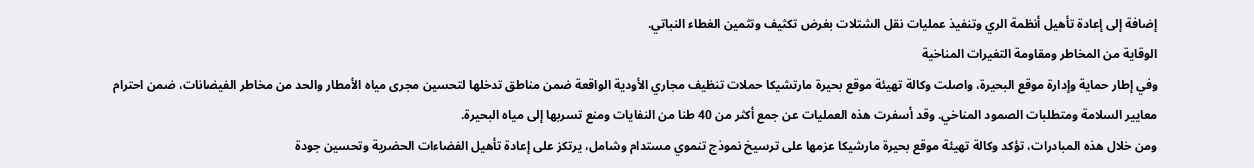إضافة إلى إعادة تأهيل أنظمة الري وتنفيذ عمليات نقل الشتلات بغرض تكثيف وتثمين الغطاء النباتي.
الوقاية من المخاطر ومقاومة التغيرات المناخية
وفي إطار حماية وإدارة موقع البحيرة، واصلت وكالة تهيئة موقع بحيرة مارتشيكا حملات تنظيف مجاري الأودية الواقعة ضمن مناطق تدخلها لتحسين مجرى مياه الأمطار والحد من مخاطر الفيضانات، ضمن احترام معايير السلامة ومتطلبات الصمود المناخي. وقد أسفرت هذه العمليات عن جمع أكثر من 40 طنا من النفايات ومنع تسربها إلى مياه البحيرة.
ومن خلال هذه المبادرات، تؤكد وكالة تهيئة موقع بحيرة مارشيكا عزمها على ترسيخ نموذج تنموي مستدام وشامل، يرتكز على إعادة تأهيل الفضاءات الحضرية وتحسين جودة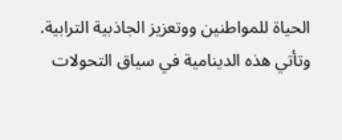الحياة للمواطنين ووتعزيز الجاذبية الترابية.
وتأتي هذه الدينامية في سياق التحولات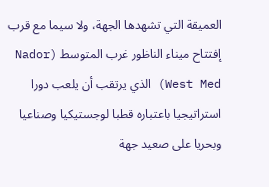العميقة التي تشهدها الجهة، ولا سيما مع قرب إفتتاح ميناء الناظور غرب المتوسط (Nador West Med) الذي يرتقب أن يلعب دورا استراتيجيا باعتباره قطبا لوجستيكيا وصناعيا وبحريا على صعيد جهة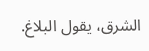الشرق، يقول البلاغ.